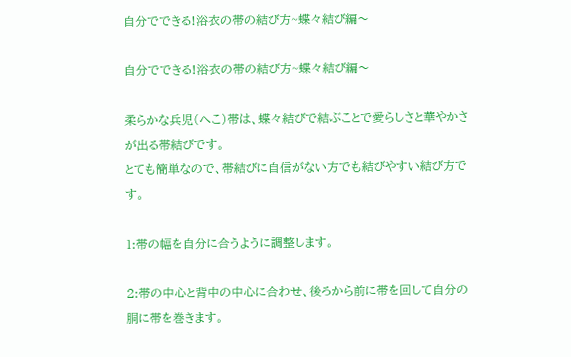自分でできる!浴衣の帯の結び方~蝶々結び編〜

自分でできる!浴衣の帯の結び方~蝶々結び編〜

柔らかな兵児(へこ)帯は、蝶々結びで結ぶことで愛らしさと華やかさが出る帯結びです。
とても簡単なので、帯結びに自信がない方でも結びやすい結び方です。

1:帯の幅を自分に合うように調整します。

2:帯の中心と背中の中心に合わせ、後ろから前に帯を回して自分の胴に帯を巻きます。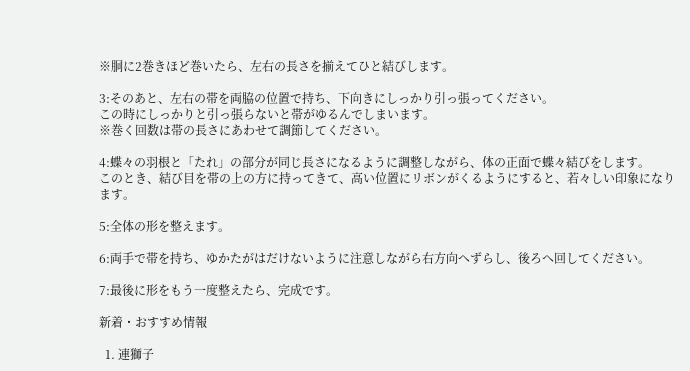※胴に2巻きほど巻いたら、左右の長さを揃えてひと結びします。

3:そのあと、左右の帯を両脇の位置で持ち、下向きにしっかり引っ張ってください。
この時にしっかりと引っ張らないと帯がゆるんでしまいます。
※巻く回数は帯の長さにあわせて調節してください。

4:蝶々の羽根と「たれ」の部分が同じ長さになるように調整しながら、体の正面で蝶々結びをします。
このとき、結び目を帯の上の方に持ってきて、高い位置にリボンがくるようにすると、若々しい印象になります。

5:全体の形を整えます。

6:両手で帯を持ち、ゆかたがはだけないように注意しながら右方向へずらし、後ろへ回してください。

7:最後に形をもう一度整えたら、完成です。

新着・おすすめ情報

  1. 連獅子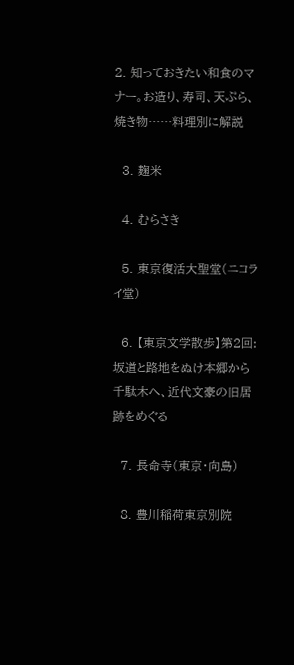2. 知っておきたい和食のマナー。お造り、寿司、天ぷら、焼き物……料理別に解説

  3. 麹米

  4. むらさき

  5. 東京復活大聖堂(ニコライ堂)

  6. 【東京文学散歩】第2回:坂道と路地をぬけ本郷から千駄木へ、近代文豪の旧居跡をめぐる

  7. 長命寺(東京・向島)

  8. 豊川稲荷東京別院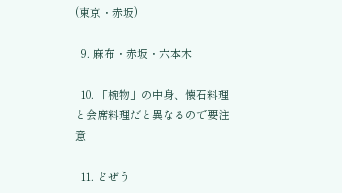(東京・赤坂)

  9. 麻布・赤坂・六本木

  10. 「椀物」の中身、懐石料理と会席料理だと異なるので要注意

  11. どぜう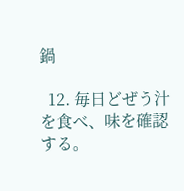鍋

  12. 毎日どぜう汁を食べ、味を確認する。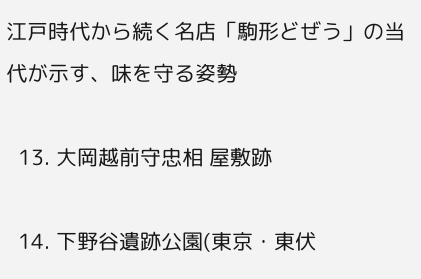江戸時代から続く名店「駒形どぜう」の当代が示す、味を守る姿勢

  13. 大岡越前守忠相 屋敷跡

  14. 下野谷遺跡公園(東京・東伏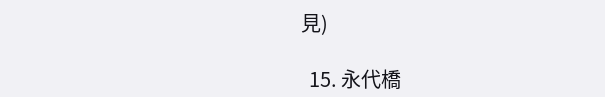見)

  15. 永代橋